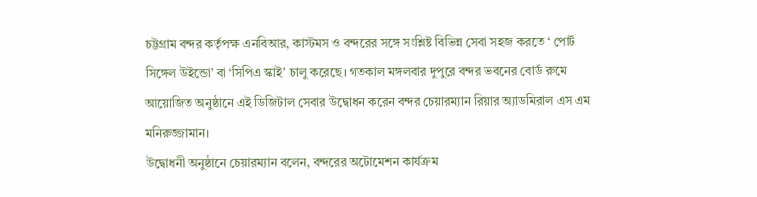চট্টগ্রাম বন্দর কর্তৃপক্ষ এনবিআর, কাস্টমস ও বন্দরের সঙ্গে সংশ্লিষ্ট বিভিন্ন সেবা সহজ করতে ‘ পোর্ট সিঙ্গেল উইন্ডো’ বা ‘সিপিএ স্কাই’ চালু করেছে। গতকাল মঙ্গলবার দুপুরে বন্দর ভবনের বোর্ড রুমে আয়োজিত অনুষ্ঠানে এই ডিজিটাল সেবার উদ্বোধন করেন বন্দর চেয়ারম্যান রিয়ার অ্যাডমিরাল এস এম মনিরুজ্জামান।
উদ্বোধনী অনুষ্ঠানে চেয়ারম্যান বলেন, বন্দরের অটোমেশন কার্যক্রম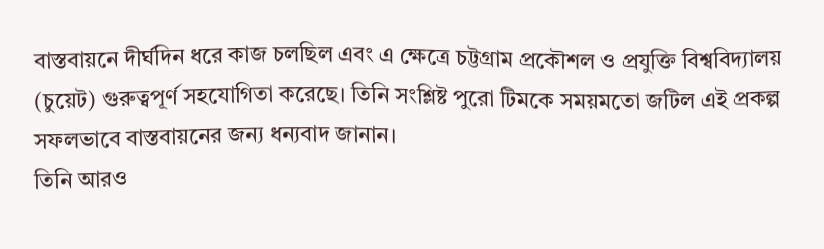বাস্তবায়নে দীর্ঘদিন ধরে কাজ চলছিল এবং এ ক্ষেত্রে চট্টগ্রাম প্রকৌশল ও প্রযুক্তি বিশ্ববিদ্যালয় (চুয়েট) গুরুত্বপূর্ণ সহযোগিতা করেছে। তিনি সংশ্লিষ্ট পুরো টিমকে সময়মতো জটিল এই প্রকল্প সফলভাবে বাস্তবায়নের জন্য ধন্যবাদ জানান।
তিনি আরও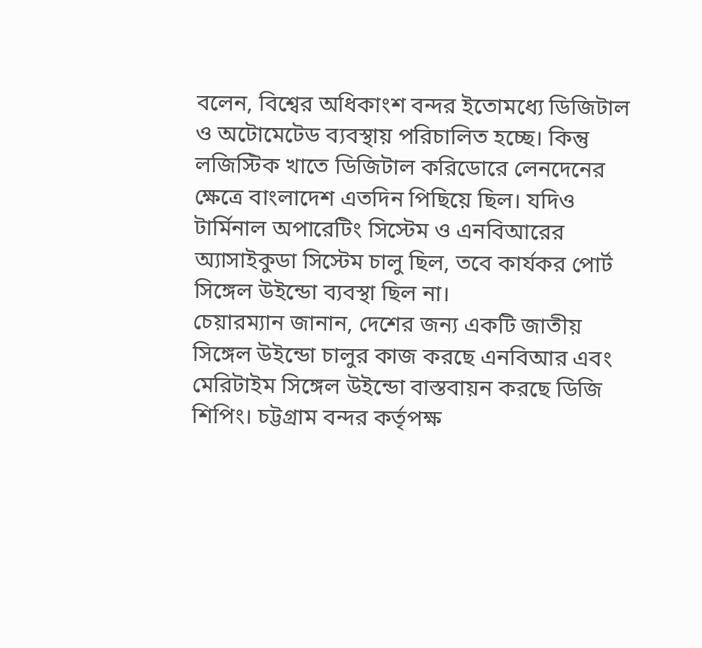বলেন, বিশ্বের অধিকাংশ বন্দর ইতোমধ্যে ডিজিটাল ও অটোমেটেড ব্যবস্থায় পরিচালিত হচ্ছে। কিন্তু লজিস্টিক খাতে ডিজিটাল করিডোরে লেনদেনের ক্ষেত্রে বাংলাদেশ এতদিন পিছিয়ে ছিল। যদিও টার্মিনাল অপারেটিং সিস্টেম ও এনবিআরের অ্যাসাইকুডা সিস্টেম চালু ছিল, তবে কার্যকর পোর্ট সিঙ্গেল উইন্ডো ব্যবস্থা ছিল না।
চেয়ারম্যান জানান, দেশের জন্য একটি জাতীয় সিঙ্গেল উইন্ডো চালুর কাজ করছে এনবিআর এবং মেরিটাইম সিঙ্গেল উইন্ডো বাস্তবায়ন করছে ডিজি শিপিং। চট্টগ্রাম বন্দর কর্তৃপক্ষ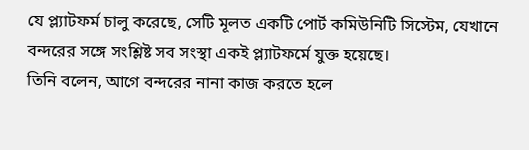যে প্ল্যাটফর্ম চালু করেছে, সেটি মূলত একটি পোর্ট কমিউনিটি সিস্টেম, যেখানে বন্দরের সঙ্গে সংশ্লিষ্ট সব সংস্থা একই প্ল্যাটফর্মে যুক্ত হয়েছে।
তিনি বলেন, আগে বন্দরের নানা কাজ করতে হলে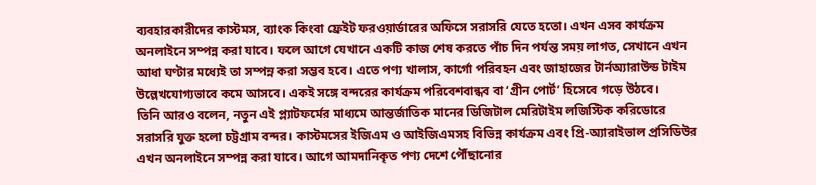ব্যবহারকারীদের কাস্টমস, ব্যাংক কিংবা ফ্রেইট ফরওয়ার্ডারের অফিসে সরাসরি যেতে হতো। এখন এসব কার্যক্রম অনলাইনে সম্পন্ন করা যাবে। ফলে আগে যেখানে একটি কাজ শেষ করতে পাঁচ দিন পর্যন্ত সময় লাগত, সেখানে এখন আধা ঘণ্টার মধ্যেই তা সম্পন্ন করা সম্ভব হবে। এতে পণ্য খালাস, কার্গো পরিবহন এবং জাহাজের টার্নঅ্যারাউন্ড টাইম উল্লেখযোগ্যভাবে কমে আসবে। একই সঙ্গে বন্দরের কার্যক্রম পরিবেশবান্ধব বা ‘গ্রীন পোর্ট’ হিসেবে গড়ে উঠবে।
তিনি আরও বলেন, নতুন এই প্ল্যাটফর্মের মাধ্যমে আন্তর্জাতিক মানের ডিজিটাল মেরিটাইম লজিস্টিক করিডোরে সরাসরি যুক্ত হলো চট্টগ্রাম বন্দর। কাস্টমসের ইজিএম ও আইজিএমসহ বিভিন্ন কার্যক্রম এবং প্রি-অ্যারাইভাল প্রসিডিউর এখন অনলাইনে সম্পন্ন করা যাবে। আগে আমদানিকৃত পণ্য দেশে পৌঁছানোর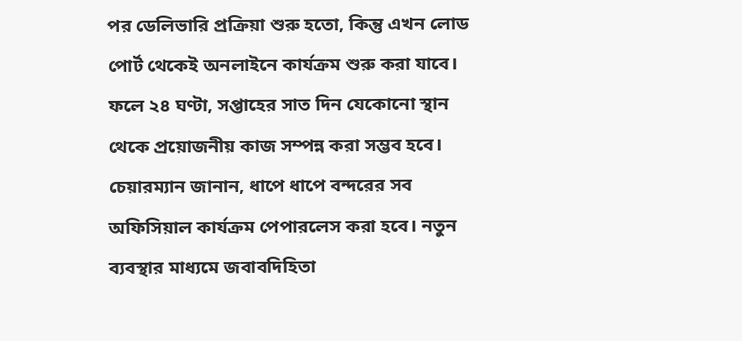পর ডেলিভারি প্রক্রিয়া শুরু হতো, কিন্তু এখন লোড পোর্ট থেকেই অনলাইনে কার্যক্রম শুরু করা যাবে। ফলে ২৪ ঘণ্টা, সপ্তাহের সাত দিন যেকোনো স্থান থেকে প্রয়োজনীয় কাজ সম্পন্ন করা সম্ভব হবে।
চেয়ারম্যান জানান, ধাপে ধাপে বন্দরের সব অফিসিয়াল কার্যক্রম পেপারলেস করা হবে। নতুন ব্যবস্থার মাধ্যমে জবাবদিহিতা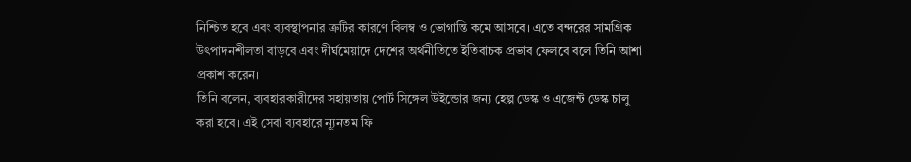নিশ্চিত হবে এবং ব্যবস্থাপনার ত্রুটির কারণে বিলম্ব ও ভোগান্তি কমে আসবে। এতে বন্দরের সামগ্রিক উৎপাদনশীলতা বাড়বে এবং দীর্ঘমেয়াদে দেশের অর্থনীতিতে ইতিবাচক প্রভাব ফেলবে বলে তিনি আশা প্রকাশ করেন।
তিনি বলেন, ব্যবহারকারীদের সহায়তায় পোর্ট সিঙ্গেল উইন্ডোর জন্য হেল্প ডেস্ক ও এজেন্ট ডেস্ক চালু করা হবে। এই সেবা ব্যবহারে ন্যূনতম ফি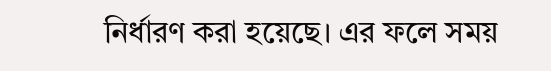নির্ধারণ করা হয়েছে। এর ফলে সময়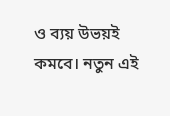ও ব্যয় উভয়ই কমবে। নতুন এই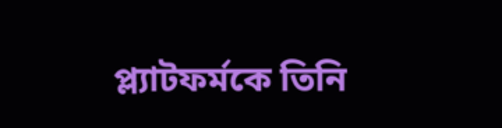প্ল্যাটফর্মকে তিনি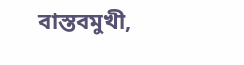বাস্তবমুখী,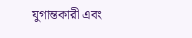যুগান্তকারী এবং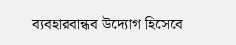ব্যবহারবান্ধব উদ্যোগ হিসেবে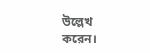উল্লেখ করেন।